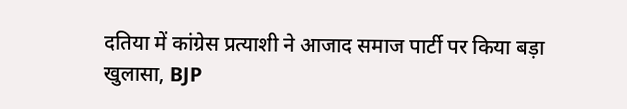दतिया में कांग्रेस प्रत्याशी ने आजाद समाज पार्टी पर किया बड़ा खुलासा, BJP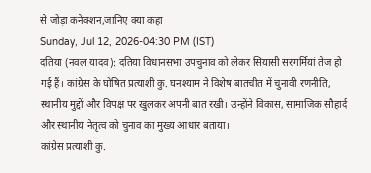से जोड़ा कनेक्शन,जानिए क्या कहा
Sunday, Jul 12, 2026-04:30 PM (IST)
दतिया (नवल यादव): दतिया विधानसभा उपचुनाव को लेकर सियासी सरगर्मियां तेज हो गई हैं। कांग्रेस के घोषित प्रत्याशी कु. घनश्याम ने विशेष बातचीत में चुनावी रणनीति, स्थानीय मुद्दों और विपक्ष पर खुलकर अपनी बात रखी। उन्होंने विकास, सामाजिक सौहार्द और स्थानीय नेतृत्व को चुनाव का मुख्य आधार बताया।
कांग्रेस प्रत्याशी कु.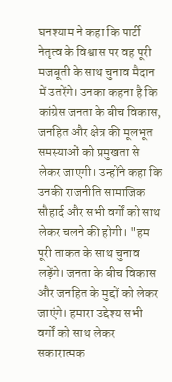घनश्याम ने कहा कि पार्टी नेतृत्व के विश्वास पर वह पूरी मजबूती के साथ चुनाव मैदान में उतरेंगे। उनका कहना है कि कांग्रेस जनता के बीच विकास, जनहित और क्षेत्र की मूलभूत समस्याओं को प्रमुखता से लेकर जाएगी। उन्होंने कहा कि उनकी राजनीति सामाजिक सौहार्द और सभी वर्गों को साथ लेकर चलने की होगी। "हम पूरी ताकत के साथ चुनाव लड़ेंगे। जनता के बीच विकास और जनहित के मुद्दों को लेकर जाएंगे। हमारा उद्देश्य सभी वर्गों को साथ लेकर सकारात्मक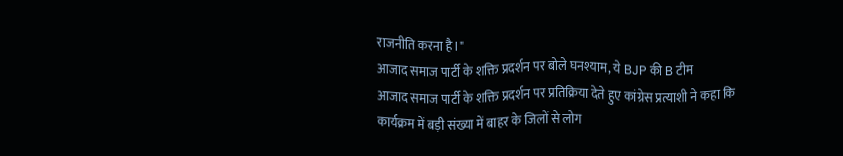राजनीति करना है।"
आजाद समाज पार्टी के शक्ति प्रदर्शन पर बोले घनश्याम, ये BJP की B टीम
आजाद समाज पार्टी के शक्ति प्रदर्शन पर प्रतिक्रिया देते हुए कांग्रेस प्रत्याशी ने कहा कि कार्यक्रम में बड़ी संख्या में बाहर के जिलों से लोग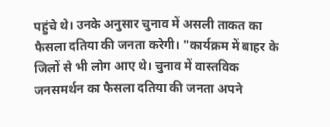पहुंचे थे। उनके अनुसार चुनाव में असली ताकत का फैसला दतिया की जनता करेगी। "कार्यक्रम में बाहर के जिलों से भी लोग आए थे। चुनाव में वास्तविक जनसमर्थन का फैसला दतिया की जनता अपने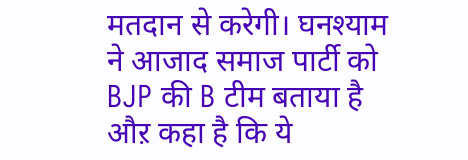मतदान से करेगी। घनश्याम ने आजाद समाज पार्टी को BJP की B टीम बताया है औऱ कहा है कि ये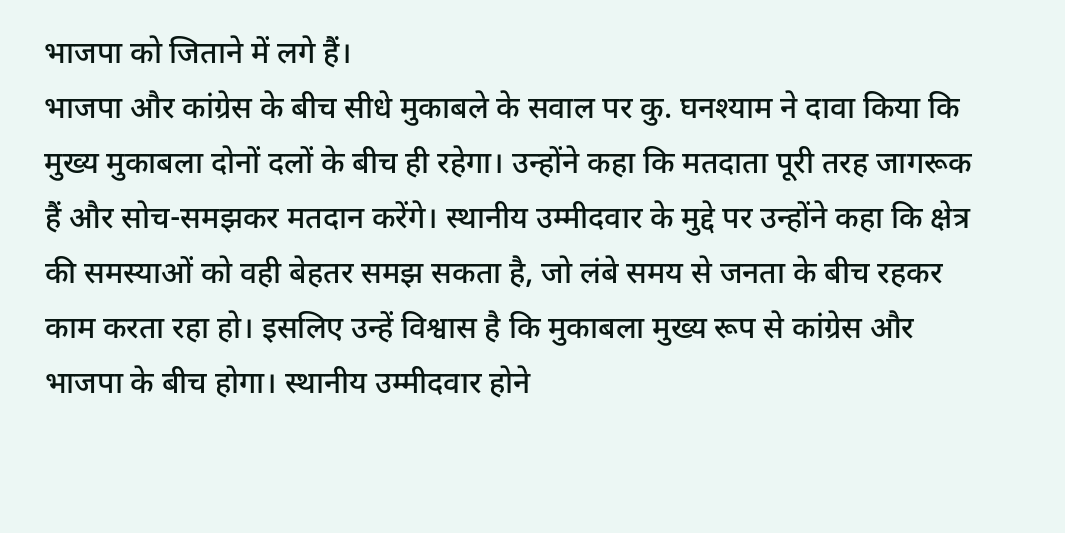भाजपा को जिताने में लगे हैं।
भाजपा और कांग्रेस के बीच सीधे मुकाबले के सवाल पर कु. घनश्याम ने दावा किया कि मुख्य मुकाबला दोनों दलों के बीच ही रहेगा। उन्होंने कहा कि मतदाता पूरी तरह जागरूक हैं और सोच-समझकर मतदान करेंगे। स्थानीय उम्मीदवार के मुद्दे पर उन्होंने कहा कि क्षेत्र की समस्याओं को वही बेहतर समझ सकता है, जो लंबे समय से जनता के बीच रहकर काम करता रहा हो। इसलिए उन्हें विश्वास है कि मुकाबला मुख्य रूप से कांग्रेस और भाजपा के बीच होगा। स्थानीय उम्मीदवार होने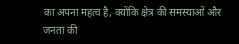का अपना महत्व है, क्योंकि क्षेत्र की समस्याओं और जनता की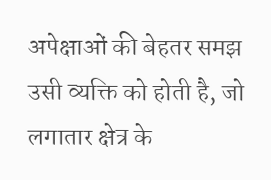अपेक्षाओं की बेहतर समझ उसी व्यक्ति को होती है, जो लगातार क्षेत्र के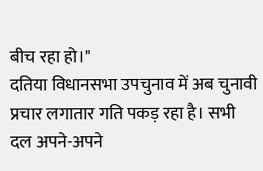बीच रहा हो।"
दतिया विधानसभा उपचुनाव में अब चुनावी प्रचार लगातार गति पकड़ रहा है। सभी दल अपने-अपने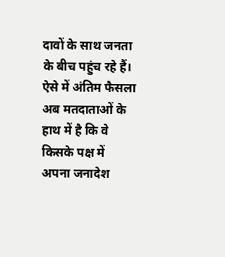दावों के साथ जनता के बीच पहुंच रहे हैं। ऐसे में अंतिम फैसला अब मतदाताओं के हाथ में है कि वे किसके पक्ष में अपना जनादेश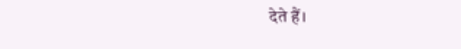देते हैं।